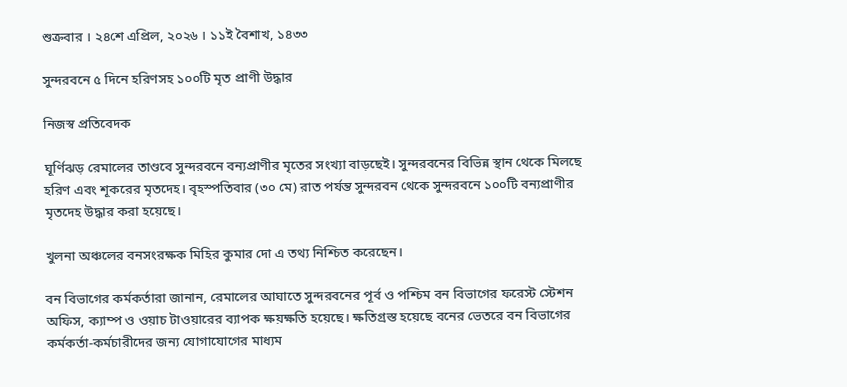শুক্রবার । ২৪শে এপ্রিল, ২০২৬ । ১১ই বৈশাখ, ১৪৩৩

সুন্দরবনে ৫ দিনে হরিণসহ ১০০টি মৃত প্রাণী উদ্ধার

নিজস্ব প্রতিবেদক

ঘূর্ণিঝড় রেমালের তাণ্ডবে সুন্দরবনে বন্যপ্রাণীর মৃতের সংখ্যা বাড়ছেই। সুন্দরবনের বিভিন্ন স্থান থেকে মিলছে হরিণ এবং শূকরের মৃতদেহ। বৃহস্পতিবার (৩০ মে) রাত পর্যন্ত সুন্দরবন থেকে সুন্দরবনে ১০০টি বন্যপ্রাণীর মৃতদেহ উদ্ধার করা হয়েছে।

খুলনা অঞ্চলের বনসংরক্ষক মিহির কুমার দো এ তথ্য নিশ্চিত করেছেন।

বন বিভাগের কর্মকর্তারা জানান, রেমালের আঘাতে সুন্দরবনের পূর্ব ও পশ্চিম বন বিভাগের ফরেস্ট স্টেশন অফিস, ক্যাম্প ও ওয়াচ টাওয়ারের ব্যাপক ক্ষয়ক্ষতি হয়েছে। ক্ষতিগ্রস্ত হয়েছে বনের ভেতরে বন বিভাগের কর্মকর্তা-কর্মচারীদের জন্য যোগাযোগের মাধ্যম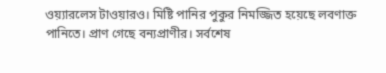ওয়্যারলেস টাওয়ারও। মিষ্টি পানির পুকুর নিমজ্জিত হয়েছে লবণাক্ত পানিতে। প্রাণ গেছে বন্যপ্রাণীর। সর্বশেষ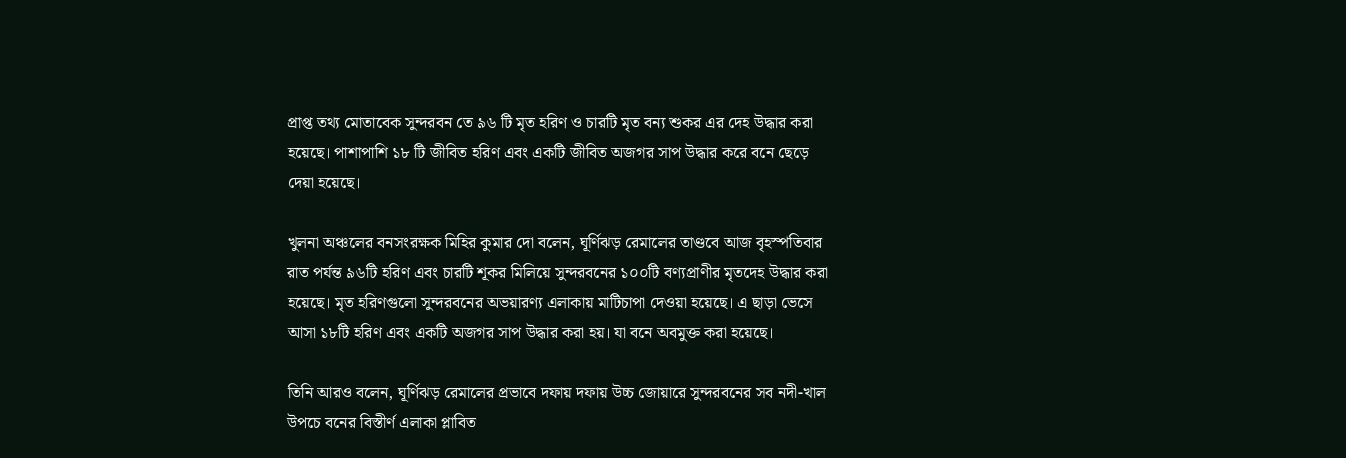প্রাপ্ত তথ্য মোতাবেক সুন্দরবন তে ৯৬ টি মৃত হরিণ ও চারটি মৃত বন্য শুকর এর দেহ উদ্ধার করা হয়েছে। পাশাপাশি ১৮ টি জীবিত হরিণ এবং একটি জীবিত অজগর সাপ উদ্ধার করে বনে ছেড়ে দেয়া হয়েছে।

খুলনা অঞ্চলের বনসংরক্ষক মিহির কুমার দো বলেন, ঘূর্ণিঝড় রেমালের তাণ্ডবে আজ বৃহস্পতিবার রাত পর্যন্ত ৯৬টি হরিণ এবং চারটি শূকর মিলিয়ে সুন্দরবনের ১০০টি বণ্যপ্রাণীর মৃতদেহ উদ্ধার করা হয়েছে। মৃত হরিণগুলো সুন্দরবনের অভয়ারণ্য এলাকায় মাটিচাপা দেওয়া হয়েছে। এ ছাড়া ভেসে আসা ১৮টি হরিণ এবং একটি অজগর সাপ উদ্ধার করা হয়। যা বনে অবমুক্ত করা হয়েছে।

তিনি আরও বলেন, ঘূর্ণিঝড় রেমালের প্রভাবে দফায় দফায় উচ্চ জোয়ারে সুন্দরবনের সব নদী-খাল উপচে বনের বিস্তীর্ণ এলাকা প্লাবিত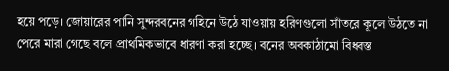হয়ে পড়ে। জোয়ারের পানি সুন্দরবনের গহিনে উঠে যাওয়ায় হরিণগুলো সাঁতরে কূলে উঠতে না পেরে মারা গেছে বলে প্রাথমিকভাবে ধারণা করা হচ্ছে। বনের অবকাঠামো বিধ্বস্ত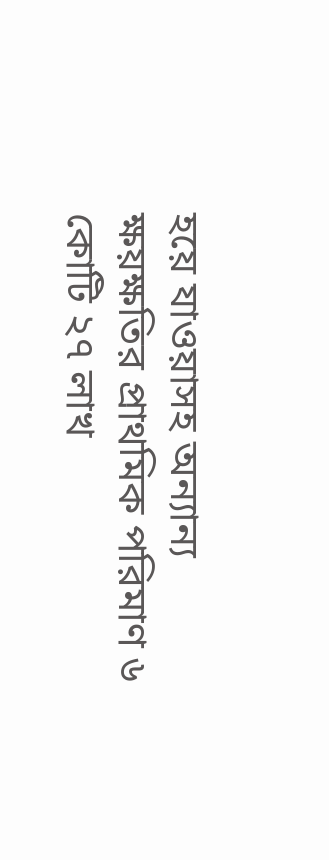হয়ে যাওয়াসহ অন্যান্য ক্ষয়ক্ষতির প্রাথমিক পরিমাণ ৬ কোটি ২৭ লাখ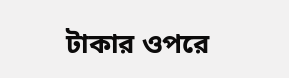টাকার ওপরে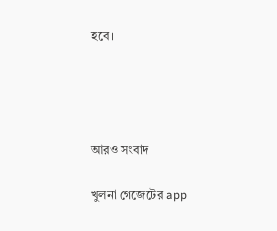হবে।




আরও সংবাদ

খুলনা গেজেটের app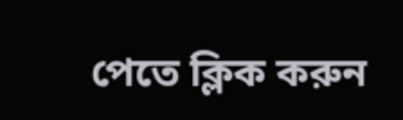পেতে ক্লিক করুন